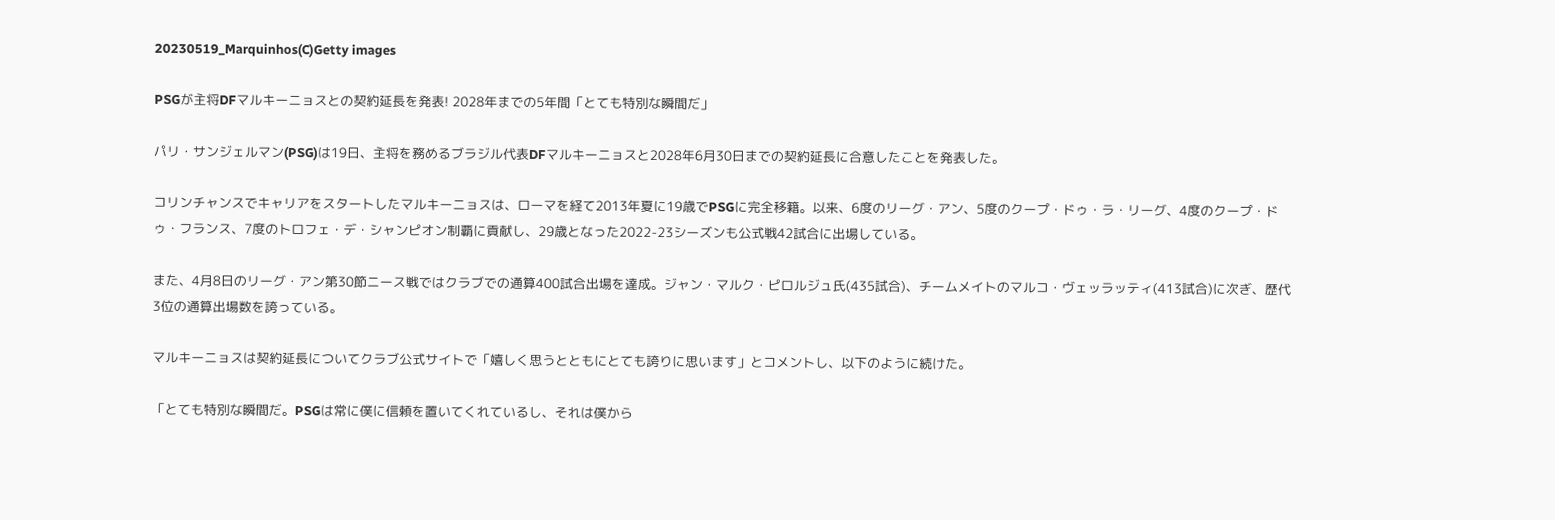20230519_Marquinhos(C)Getty images

PSGが主将DFマルキーニョスとの契約延長を発表! 2028年までの5年間「とても特別な瞬間だ」

パリ・サンジェルマン(PSG)は19日、主将を務めるブラジル代表DFマルキーニョスと2028年6月30日までの契約延長に合意したことを発表した。

コリンチャンスでキャリアをスタートしたマルキーニョスは、ローマを経て2013年夏に19歳でPSGに完全移籍。以来、6度のリーグ・アン、5度のクープ・ドゥ・ラ・リーグ、4度のクープ・ドゥ・フランス、7度のトロフェ・デ・シャンピオン制覇に貢献し、29歳となった2022-23シーズンも公式戦42試合に出場している。

また、4月8日のリーグ・アン第30節ニース戦ではクラブでの通算400試合出場を達成。ジャン・マルク・ピロルジュ氏(435試合)、チームメイトのマルコ・ヴェッラッティ(413試合)に次ぎ、歴代3位の通算出場数を誇っている。

マルキーニョスは契約延長についてクラブ公式サイトで「嬉しく思うとともにとても誇りに思います」とコメントし、以下のように続けた。

「とても特別な瞬間だ。PSGは常に僕に信頼を置いてくれているし、それは僕から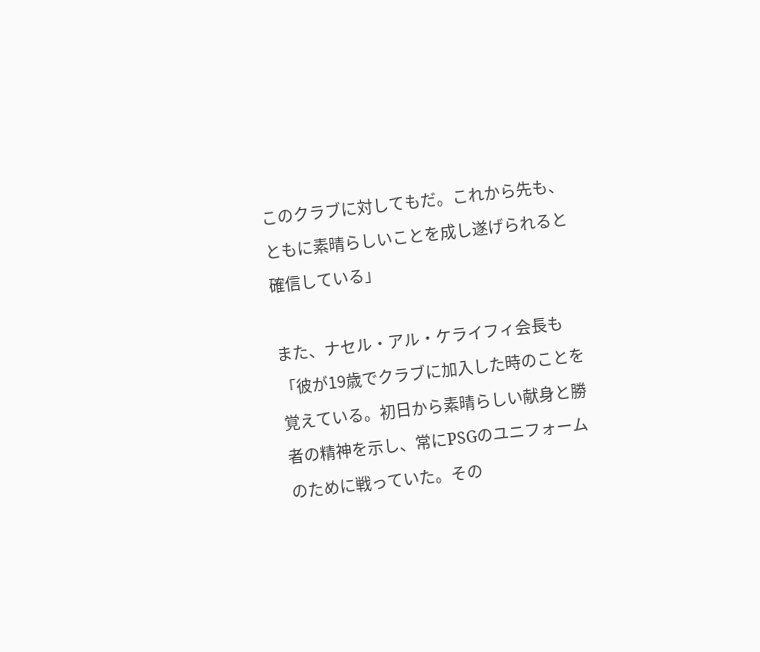このクラブに対してもだ。これから先も、ともに素晴らしいことを成し遂げられると確信している」

また、ナセル・アル・ケライフィ会長も「彼が19歳でクラブに加入した時のことを覚えている。初日から素晴らしい献身と勝者の精神を示し、常にPSGのユニフォームのために戦っていた。その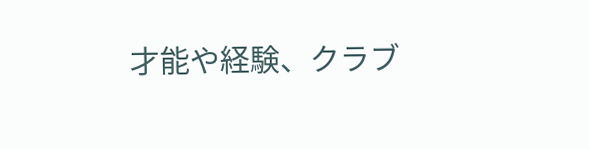才能や経験、クラブ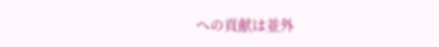への貢献は並外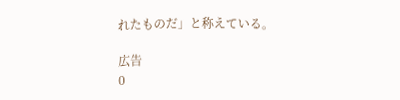れたものだ」と称えている。

広告
0